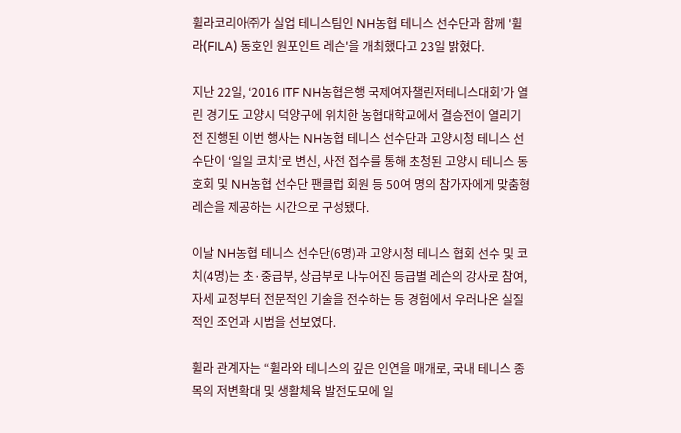휠라코리아㈜가 실업 테니스팀인 NH농협 테니스 선수단과 함께 '휠라(FILA) 동호인 원포인트 레슨'을 개최했다고 23일 밝혔다.

지난 22일, ‘2016 ITF NH농협은행 국제여자챌린저테니스대회’가 열린 경기도 고양시 덕양구에 위치한 농협대학교에서 결승전이 열리기 전 진행된 이번 행사는 NH농협 테니스 선수단과 고양시청 테니스 선수단이 ‘일일 코치’로 변신, 사전 접수를 통해 초청된 고양시 테니스 동호회 및 NH농협 선수단 팬클럽 회원 등 50여 명의 참가자에게 맞춤형 레슨을 제공하는 시간으로 구성됐다.

이날 NH농협 테니스 선수단(6명)과 고양시청 테니스 협회 선수 및 코치(4명)는 초·중급부, 상급부로 나누어진 등급별 레슨의 강사로 참여, 자세 교정부터 전문적인 기술을 전수하는 등 경험에서 우러나온 실질적인 조언과 시범을 선보였다.

휠라 관계자는 “휠라와 테니스의 깊은 인연을 매개로, 국내 테니스 종목의 저변확대 및 생활체육 발전도모에 일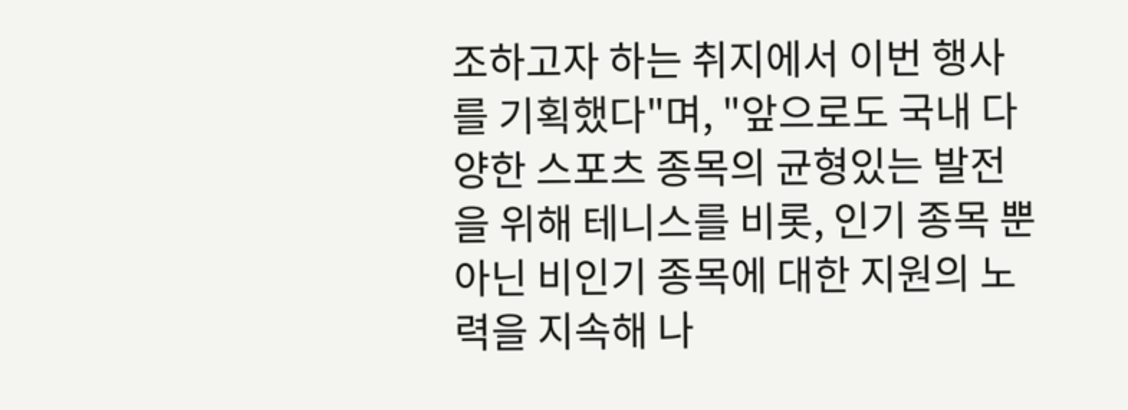조하고자 하는 취지에서 이번 행사를 기획했다"며, "앞으로도 국내 다양한 스포츠 종목의 균형있는 발전을 위해 테니스를 비롯, 인기 종목 뿐 아닌 비인기 종목에 대한 지원의 노력을 지속해 나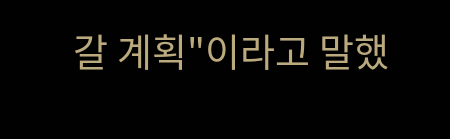갈 계획"이라고 말했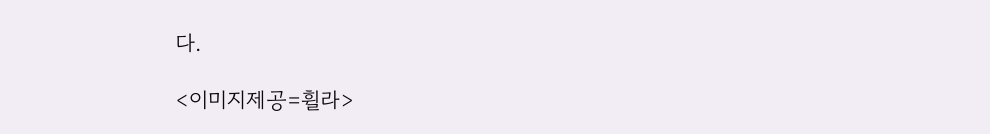다.

<이미지제공=휠라>